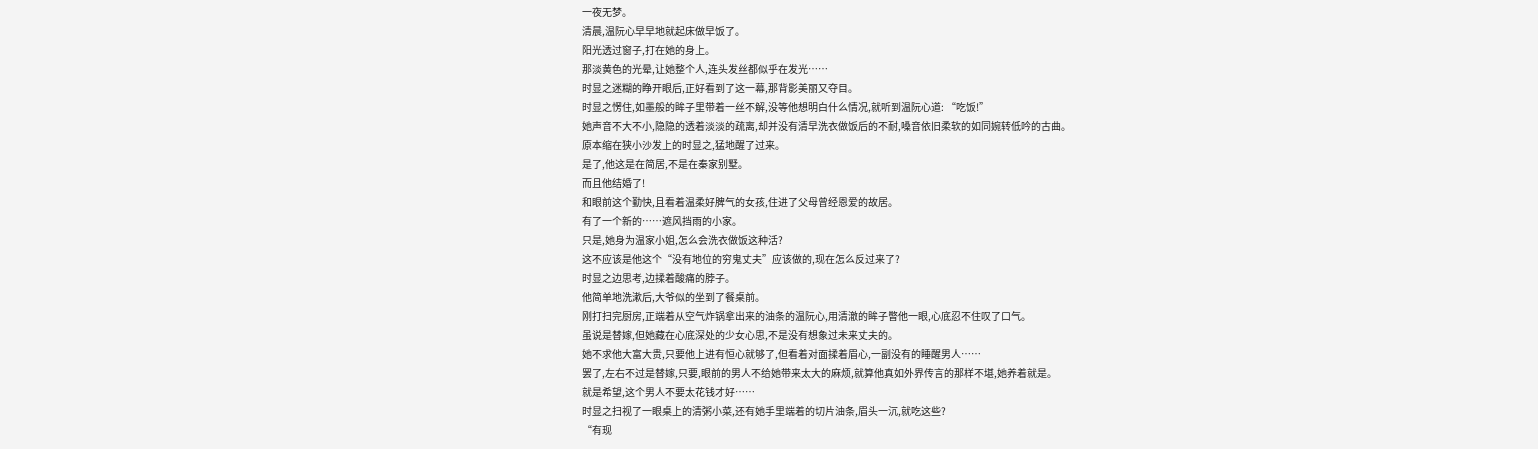一夜无梦。
清晨,温阮心早早地就起床做早饭了。
阳光透过窗子,打在她的身上。
那淡黄色的光晕,让她整个人,连头发丝都似乎在发光……
时显之迷糊的睁开眼后,正好看到了这一幕,那背影美丽又夺目。
时显之愣住,如墨般的眸子里带着一丝不解,没等他想明白什么情况,就听到温阮心道: “吃饭!”
她声音不大不小,隐隐的透着淡淡的疏离,却并没有清早洗衣做饭后的不耐,嗓音依旧柔软的如同婉转低吟的古曲。
原本缩在狭小沙发上的时显之,猛地醒了过来。
是了,他这是在简居,不是在秦家别墅。
而且他结婚了!
和眼前这个勤快,且看着温柔好脾气的女孩,住进了父母曾经恩爱的故居。
有了一个新的……遮风挡雨的小家。
只是,她身为温家小姐,怎么会洗衣做饭这种活?
这不应该是他这个“没有地位的穷鬼丈夫”应该做的,现在怎么反过来了?
时显之边思考,边揉着酸痛的脖子。
他简单地洗漱后,大爷似的坐到了餐桌前。
刚打扫完厨房,正端着从空气炸锅拿出来的油条的温阮心,用清澈的眸子暼他一眼,心底忍不住叹了口气。
虽说是替嫁,但她藏在心底深处的少女心思,不是没有想象过未来丈夫的。
她不求他大富大贵,只要他上进有恒心就够了,但看着对面揉着眉心,一副没有的睡醒男人……
罢了,左右不过是替嫁,只要,眼前的男人不给她带来太大的麻烦,就算他真如外界传言的那样不堪,她养着就是。
就是希望,这个男人不要太花钱才好……
时显之扫视了一眼桌上的清粥小菜,还有她手里端着的切片油条,眉头一沉,就吃这些?
“有现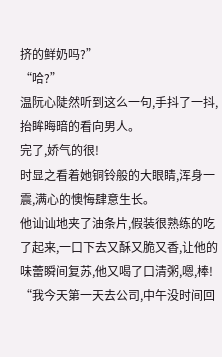挤的鲜奶吗?”
“哈?”
温阮心陡然听到这么一句,手抖了一抖,抬眸晦暗的看向男人。
完了,娇气的很!
时显之看着她铜铃般的大眼睛,浑身一震,满心的懊悔肆意生长。
他讪讪地夹了油条片,假装很熟练的吃了起来,一口下去又酥又脆又香,让他的味蕾瞬间复苏,他又喝了口清粥,嗯,棒!
“我今天第一天去公司,中午没时间回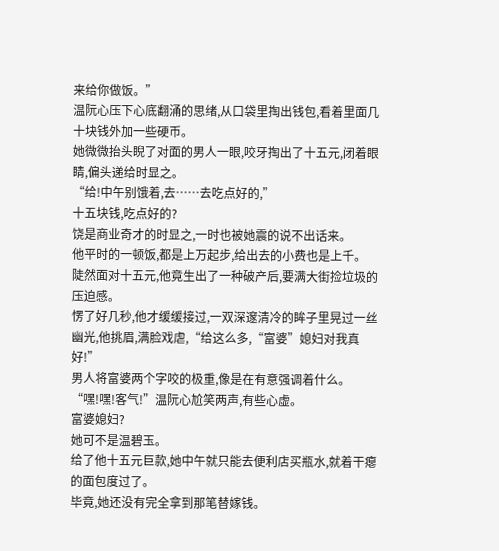来给你做饭。”
温阮心压下心底翻涌的思绪,从口袋里掏出钱包,看着里面几十块钱外加一些硬币。
她微微抬头睨了对面的男人一眼,咬牙掏出了十五元,闭着眼睛,偏头递给时显之。
“给!中午别饿着,去……去吃点好的,”
十五块钱,吃点好的?
饶是商业奇才的时显之,一时也被她震的说不出话来。
他平时的一顿饭,都是上万起步,给出去的小费也是上千。
陡然面对十五元,他竟生出了一种破产后,要满大街捡垃圾的压迫感。
愣了好几秒,他才缓缓接过,一双深邃清冷的眸子里晃过一丝幽光,他挑眉,满脸戏虐,“给这么多,“富婆”媳妇对我真好!”
男人将富婆两个字咬的极重,像是在有意强调着什么。
“嘿!嘿!客气!”温阮心尬笑两声,有些心虚。
富婆媳妇?
她可不是温碧玉。
给了他十五元巨款,她中午就只能去便利店买瓶水,就着干瘪的面包度过了。
毕竟,她还没有完全拿到那笔替嫁钱。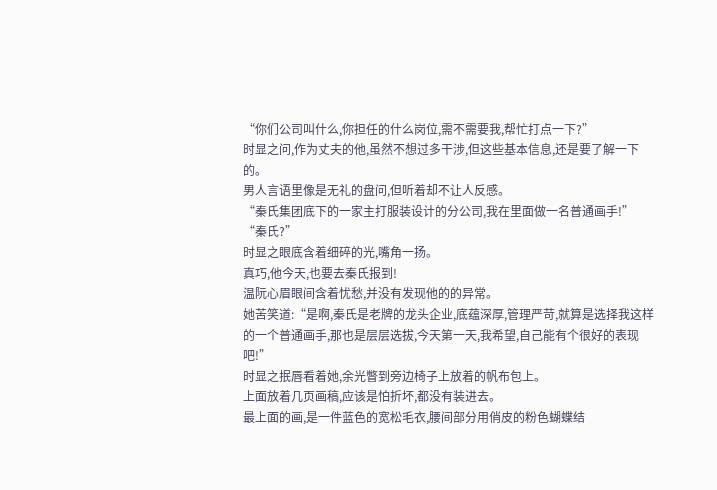“你们公司叫什么,你担任的什么岗位,需不需要我,帮忙打点一下?”
时显之问,作为丈夫的他,虽然不想过多干涉,但这些基本信息,还是要了解一下的。
男人言语里像是无礼的盘问,但听着却不让人反感。
“秦氏集团底下的一家主打服装设计的分公司,我在里面做一名普通画手!”
“秦氏?”
时显之眼底含着细碎的光,嘴角一扬。
真巧,他今天,也要去秦氏报到!
温阮心眉眼间含着忧愁,并没有发现他的的异常。
她苦笑道:“是啊,秦氏是老牌的龙头企业,底蕴深厚,管理严苛,就算是选择我这样的一个普通画手,那也是层层选拔,今天第一天,我希望,自己能有个很好的表现吧!”
时显之抿唇看着她,余光瞥到旁边椅子上放着的帆布包上。
上面放着几页画稿,应该是怕折坏,都没有装进去。
最上面的画,是一件蓝色的宽松毛衣,腰间部分用俏皮的粉色蝴蝶结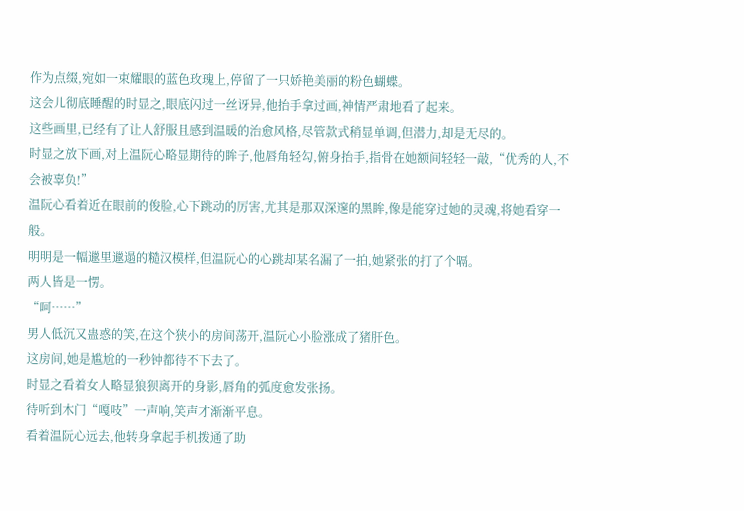作为点缀,宛如一束耀眼的蓝色玫瑰上,停留了一只娇艳美丽的粉色蝴蝶。
这会儿彻底睡醒的时显之,眼底闪过一丝讶异,他抬手拿过画,神情严肃地看了起来。
这些画里,已经有了让人舒服且感到温暖的治愈风格,尽管款式稍显单调,但潜力,却是无尽的。
时显之放下画,对上温阮心略显期待的眸子,他唇角轻勾,俯身抬手,指骨在她额间轻轻一敲,“优秀的人,不会被辜负!”
温阮心看着近在眼前的俊脸,心下跳动的厉害,尤其是那双深邃的黑眸,像是能穿过她的灵魂,将她看穿一般。
明明是一幅邋里邋遢的糙汉模样,但温阮心的心跳却某名漏了一拍,她紧张的打了个嗝。
两人皆是一愣。
“呵……”
男人低沉又蛊惑的笑,在这个狭小的房间荡开,温阮心小脸涨成了猪肝色。
这房间,她是尴尬的一秒钟都待不下去了。
时显之看着女人略显狼狈离开的身影,唇角的弧度愈发张扬。
待听到木门“嘎吱”一声响,笑声才渐渐平息。
看着温阮心远去,他转身拿起手机拨通了助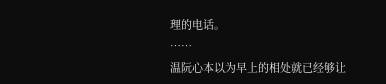理的电话。
……
温阮心本以为早上的相处就已经够让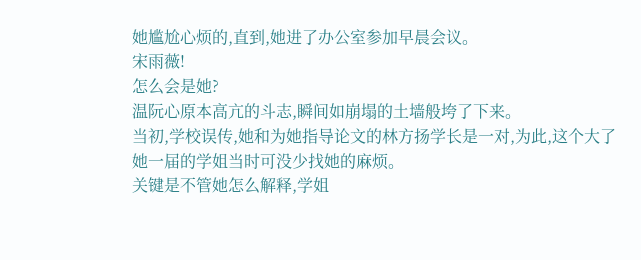她尴尬心烦的,直到,她进了办公室参加早晨会议。
宋雨薇!
怎么会是她?
温阮心原本高亢的斗志,瞬间如崩塌的土墙般垮了下来。
当初,学校误传,她和为她指导论文的林方扬学长是一对,为此,这个大了她一届的学姐当时可没少找她的麻烦。
关键是不管她怎么解释,学姐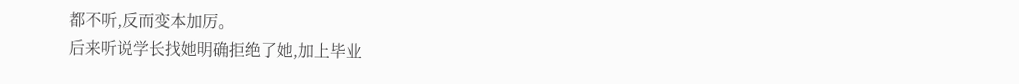都不听,反而变本加厉。
后来听说学长找她明确拒绝了她,加上毕业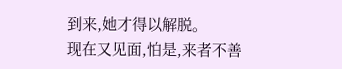到来,她才得以解脱。
现在又见面,怕是,来者不善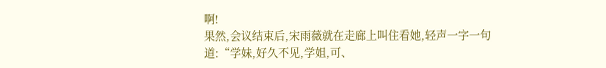啊!
果然,会议结束后,宋雨薇就在走廊上叫住看她,轻声一字一句道:“学妹,好久不见,学姐,可、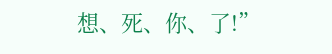想、死、你、了!”